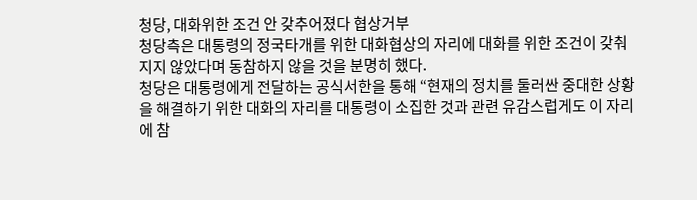청당, 대화위한 조건 안 갖추어졌다 협상거부
청당측은 대통령의 정국타개를 위한 대화협상의 자리에 대화를 위한 조건이 갖춰지지 않았다며 동참하지 않을 것을 분명히 했다.
청당은 대통령에게 전달하는 공식서한을 통해 “현재의 정치를 둘러싼 중대한 상황을 해결하기 위한 대화의 자리를 대통령이 소집한 것과 관련 유감스럽게도 이 자리에 참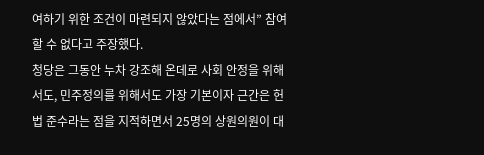여하기 위한 조건이 마련되지 않았다는 점에서” 참여할 수 없다고 주장했다.
청당은 그동안 누차 강조해 온데로 사회 안정을 위해서도, 민주정의를 위해서도 가장 기본이자 근간은 헌법 준수라는 점을 지적하면서 25명의 상원의원이 대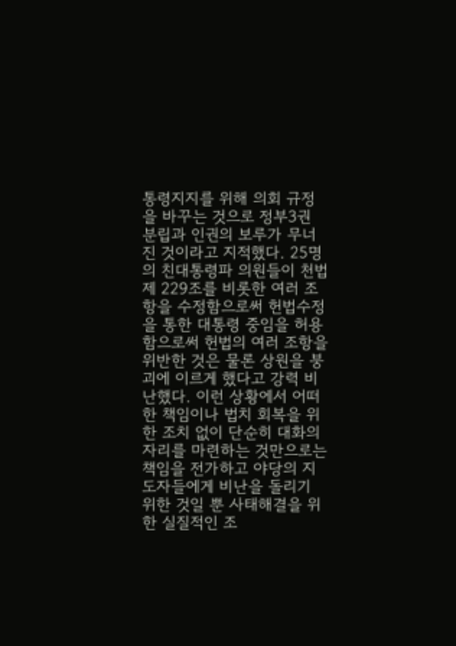통령지지를 위해 의회 규정을 바꾸는 것으로 정부3권 분립과 인권의 보루가 무너진 것이라고 지적했다. 25명의 친대통령파 의원들이 천법제 229조를 비롯한 여러 조항을 수정함으로써 헌법수정을 통한 대통령 중임을 허용함으로써 헌법의 여러 조항을 위반한 것은 물론 상원을 붕괴에 이르게 했다고 강력 비난했다. 이런 상황에서 어떠한 책임이나 법치 회복을 위한 조치 없이 단순히 대화의 자리를 마련하는 것만으로는 책임을 전가하고 야당의 지도자들에게 비난을 돌리기 위한 것일 뿐 사태해결을 위한 실질적인 조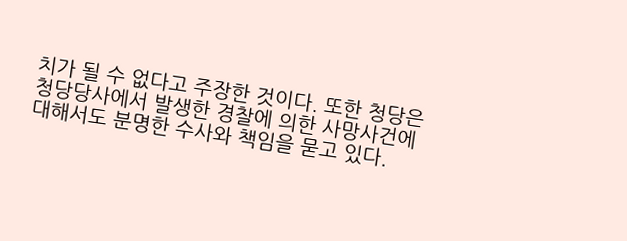치가 될 수 없다고 주장한 것이다. 또한 청당은 청당당사에서 발생한 경찰에 의한 사망사건에 대해서도 분명한 수사와 책임을 묻고 있다.